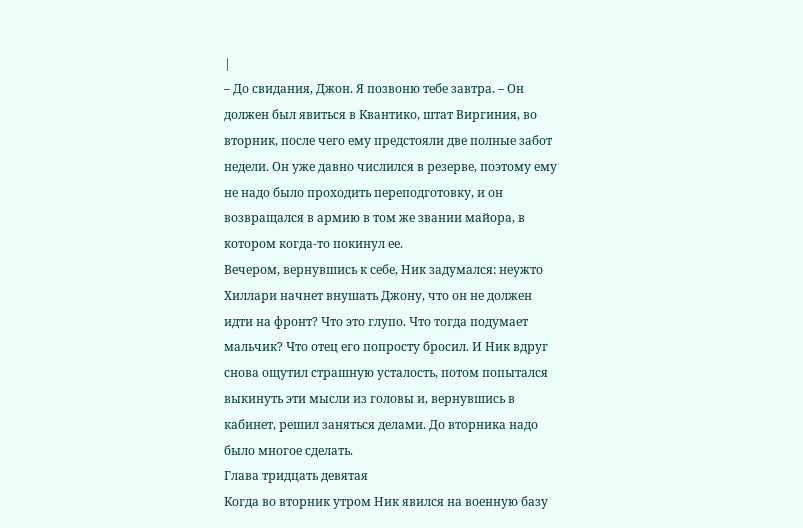|
– До свидания, Джон. Я позвоню тебе завтра. – Он должен был явиться в Квантико, штат Виргиния, во вторник, после чего ему предстояли две полные забот недели. Он уже давно числился в резерве, поэтому ему не надо было проходить переподготовку, и он возвращался в армию в том же звании майора, в котором когда‑то покинул ее.
Вечером, вернувшись к себе, Ник задумался: неужто Хиллари начнет внушать Джону, что он не должен идти на фронт? Что это глупо. Что тогда подумает мальчик? Что отец его попросту бросил. И Ник вдруг снова ощутил страшную усталость, потом попытался выкинуть эти мысли из головы и, вернувшись в кабинет, решил заняться делами. До вторника надо было многое сделать.
Глава тридцать девятая
Когда во вторник утром Ник явился на военную базу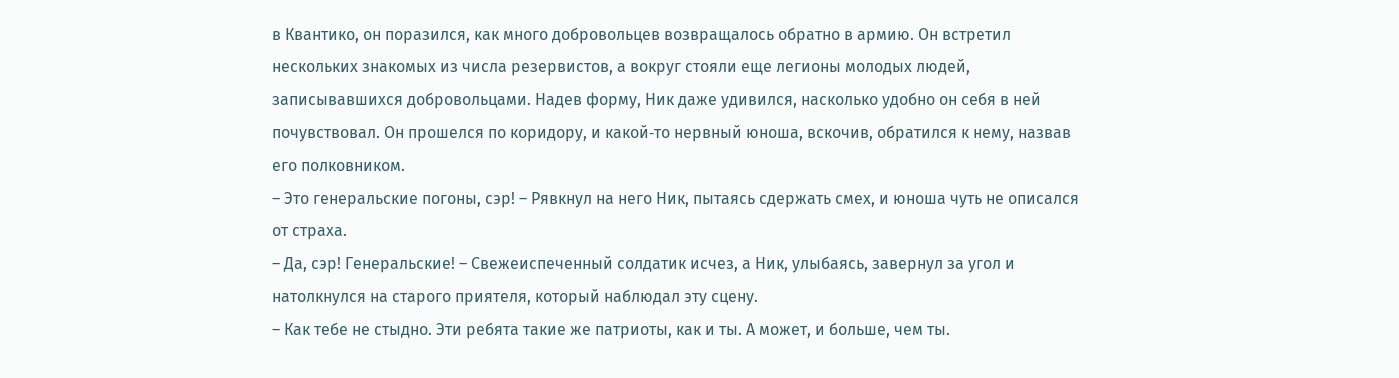в Квантико, он поразился, как много добровольцев возвращалось обратно в армию. Он встретил нескольких знакомых из числа резервистов, а вокруг стояли еще легионы молодых людей, записывавшихся добровольцами. Надев форму, Ник даже удивился, насколько удобно он себя в ней почувствовал. Он прошелся по коридору, и какой‑то нервный юноша, вскочив, обратился к нему, назвав его полковником.
– Это генеральские погоны, сэр! – Рявкнул на него Ник, пытаясь сдержать смех, и юноша чуть не описался от страха.
– Да, сэр! Генеральские! – Свежеиспеченный солдатик исчез, а Ник, улыбаясь, завернул за угол и натолкнулся на старого приятеля, который наблюдал эту сцену.
– Как тебе не стыдно. Эти ребята такие же патриоты, как и ты. А может, и больше, чем ты.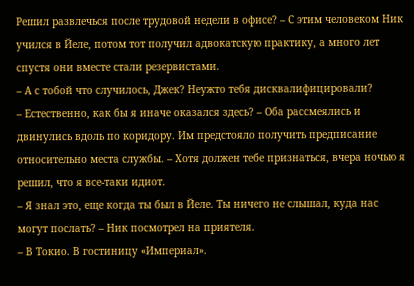Решил развлечься после трудовой недели в офисе? – С этим человеком Ник учился в Йеле, потом тот получил адвокатскую практику, а много лет спустя они вместе стали резервистами.
– А с тобой что случилось, Джек? Неужто тебя дисквалифицировали?
– Естественно, как бы я иначе оказался здесь? – Оба рассмеялись и двинулись вдоль по коридору. Им предстояло получить предписание относительно места службы. – Хотя должен тебе признаться, вчера ночью я решил, что я все‑таки идиот.
– Я знал это, еще когда ты был в Йеле. Ты ничего не слышал, куда нас могут послать? – Ник посмотрел на приятеля.
– В Токио. В гостиницу «Империал».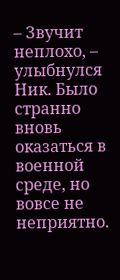– Звучит неплохо, – улыбнулся Ник. Было странно вновь оказаться в военной среде, но вовсе не неприятно.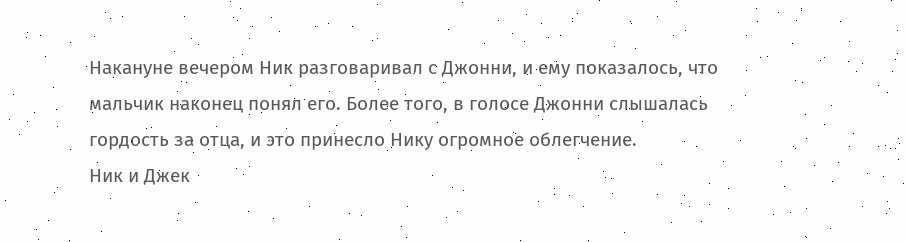Накануне вечером Ник разговаривал с Джонни, и ему показалось, что мальчик наконец понял его. Более того, в голосе Джонни слышалась гордость за отца, и это принесло Нику огромное облегчение.
Ник и Джек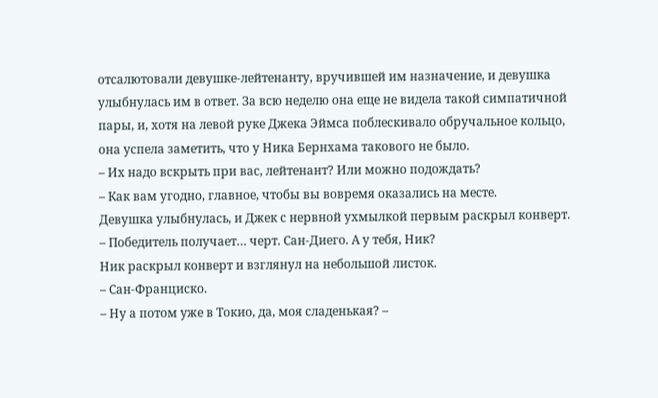отсалютовали девушке‑лейтенанту, вручившей им назначение, и девушка улыбнулась им в ответ. За всю неделю она еще не видела такой симпатичной пары, и, хотя на левой руке Джека Эймса поблескивало обручальное кольцо, она успела заметить, что у Ника Бернхама такового не было.
– Их надо вскрыть при вас, лейтенант? Или можно подождать?
– Как вам угодно, главное, чтобы вы вовремя оказались на месте.
Девушка улыбнулась, и Джек с нервной ухмылкой первым раскрыл конверт.
– Победитель получает… черт. Сан‑Диего. А у тебя, Ник?
Ник раскрыл конверт и взглянул на небольшой листок.
– Сан‑Франциско.
– Ну а потом уже в Токио, да, моя сладенькая? –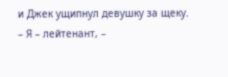и Джек ущипнул девушку за щеку.
– Я – лейтенант, –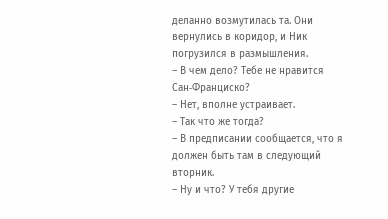деланно возмутилась та. Они вернулись в коридор, и Ник погрузился в размышления.
– В чем дело? Тебе не нравится Сан‑Франциско?
– Нет, вполне устраивает.
– Так что же тогда?
– В предписании сообщается, что я должен быть там в следующий вторник.
– Ну и что? У тебя другие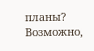планы? Возможно,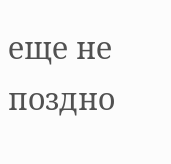еще не поздно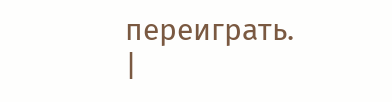переиграть. |